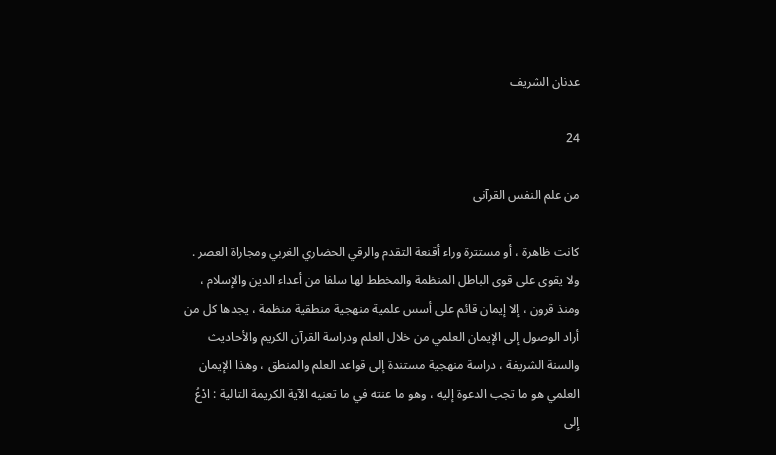عدنان الشريف

24

من علم النفس القرآنى

كانت ظاهرة ، أو مستترة وراء أقنعة التقدم والرقي الحضاري الغربي ومجاراة العصر . ولا يقوى على قوى الباطل المنظمة والمخطط لها سلفا من أعداء الدين والإسلام ، ومنذ قرون ، إلا إيمان قائم على أسس علمية منهجية منطقية منظمة ، يجدها كل من أراد الوصول إلى الإيمان العلمي من خلال العلم ودراسة القرآن الكريم والأحاديث والسنة الشريفة ، دراسة منهجية مستندة إلى قواعد العلم والمنطق ، وهذا الإيمان العلمي هو ما تجب الدعوة إليه ، وهو ما عنته في ما تعنيه الآية الكريمة التالية : ادْعُ إِلى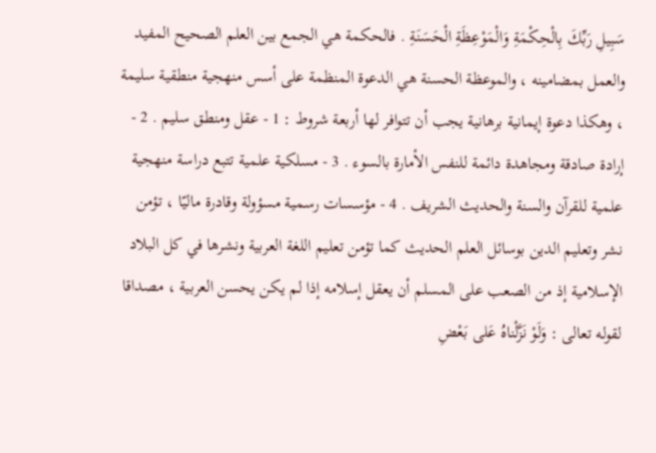سَبِيلِ رَبِّكَ بِالْحِكْمَةِ وَالْمَوْعِظَةِ الْحَسَنَةِ . فالحكمة هي الجمع بين العلم الصحيح المفيد والعمل بمضامينه ، والموعظة الحسنة هي الدعوة المنظمة على أسس منهجية منطقية سليمة ، وهكذا دعوة إيمانية برهانية يجب أن تتوافر لها أربعة شروط : 1 - عقل ومنطق سليم . 2 - إرادة صادقة ومجاهدة دائمة للنفس الأمارة بالسوء . 3 - مسلكية علمية تتبع دراسة منهجية علمية للقرآن والسنة والحديث الشريف . 4 - مؤسسات رسمية مسؤولة وقادرة ماليّا ، تؤمن نشر وتعليم الدين بوسائل العلم الحديث كما تؤمن تعليم اللغة العربية ونشرها في كل البلاد الإسلامية إذ من الصعب على المسلم أن يعقل إسلامه إذا لم يكن يحسن العربية ، مصداقا لقوله تعالى : وَلَوْ نَزَّلْناهُ عَلى بَعْضِ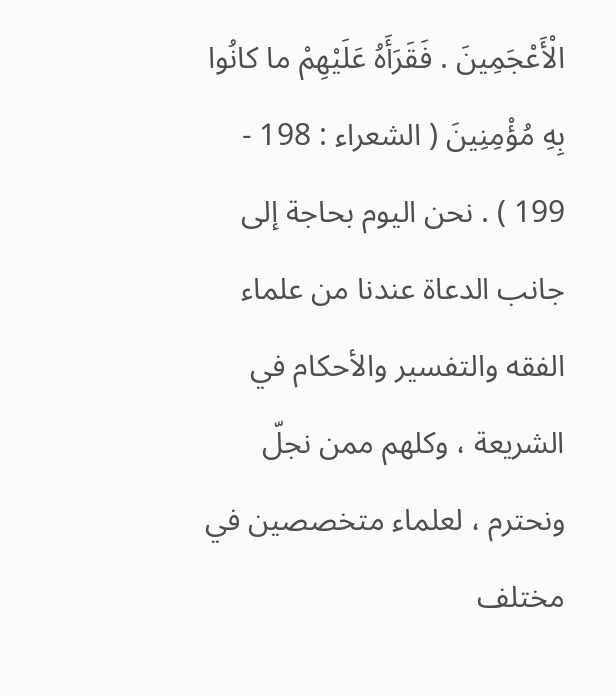الْأَعْجَمِينَ . فَقَرَأَهُ عَلَيْهِمْ ما كانُوا بِهِ مُؤْمِنِينَ ( الشعراء : 198 - 199 ) . نحن اليوم بحاجة إلى جانب الدعاة عندنا من علماء الفقه والتفسير والأحكام في الشريعة ، وكلهم ممن نجلّ ونحترم ، لعلماء متخصصين في مختلف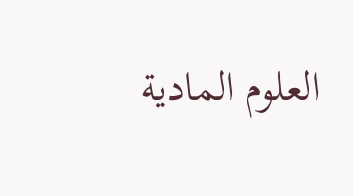العلوم المادية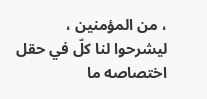، من المؤمنين ، ليشرحوا لنا كلّ في حقل اختصاصه ما